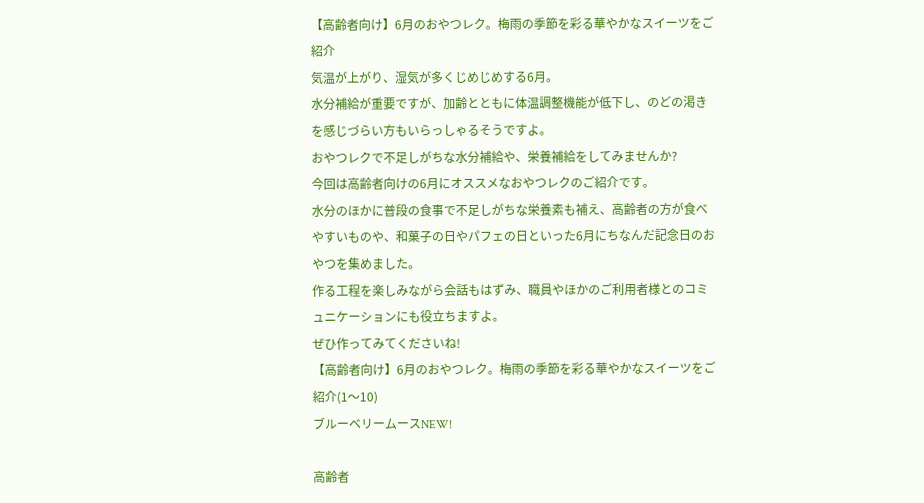【高齢者向け】6月のおやつレク。梅雨の季節を彩る華やかなスイーツをご紹介
気温が上がり、湿気が多くじめじめする6月。
水分補給が重要ですが、加齢とともに体温調整機能が低下し、のどの渇きを感じづらい方もいらっしゃるそうですよ。
おやつレクで不足しがちな水分補給や、栄養補給をしてみませんか?
今回は高齢者向けの6月にオススメなおやつレクのご紹介です。
水分のほかに普段の食事で不足しがちな栄養素も補え、高齢者の方が食べやすいものや、和菓子の日やパフェの日といった6月にちなんだ記念日のおやつを集めました。
作る工程を楽しみながら会話もはずみ、職員やほかのご利用者様とのコミュニケーションにも役立ちますよ。
ぜひ作ってみてくださいね!
【高齢者向け】6月のおやつレク。梅雨の季節を彩る華やかなスイーツをご紹介(1〜10)
ブルーベリームースNEW!

高齢者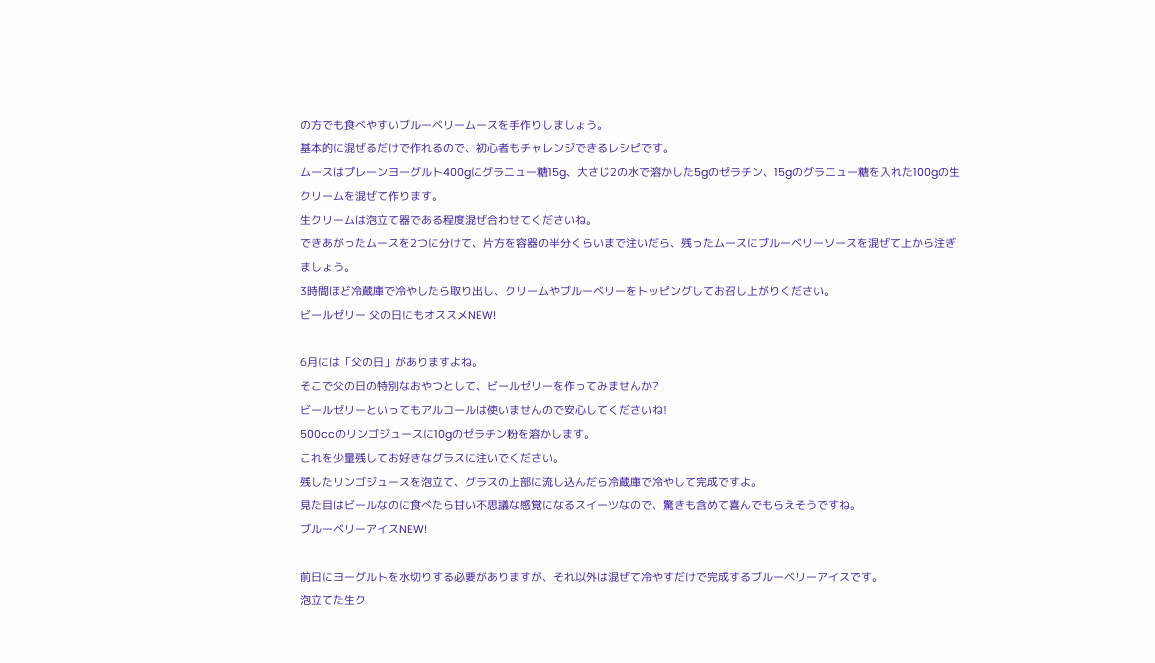の方でも食べやすいブルーベリームースを手作りしましょう。
基本的に混ぜるだけで作れるので、初心者もチャレンジできるレシピです。
ムースはプレーンヨーグルト400gにグラニュー糖15g、大さじ2の水で溶かした5gのゼラチン、15gのグラニュー糖を入れた100gの生クリームを混ぜて作ります。
生クリームは泡立て器である程度混ぜ合わせてくださいね。
できあがったムースを2つに分けて、片方を容器の半分くらいまで注いだら、残ったムースにブルーベリーソースを混ぜて上から注ぎましょう。
3時間ほど冷蔵庫で冷やしたら取り出し、クリームやブルーベリーをトッピングしてお召し上がりください。
ビールゼリー 父の日にもオススメNEW!

6月には「父の日」がありますよね。
そこで父の日の特別なおやつとして、ビールゼリーを作ってみませんか?
ビールゼリーといってもアルコールは使いませんので安心してくださいね!
500ccのリンゴジュースに10gのゼラチン粉を溶かします。
これを少量残してお好きなグラスに注いでください。
残したリンゴジュースを泡立て、グラスの上部に流し込んだら冷蔵庫で冷やして完成ですよ。
見た目はビールなのに食べたら甘い不思議な感覚になるスイーツなので、驚きも含めて喜んでもらえそうですね。
ブルーベリーアイスNEW!

前日にヨーグルトを水切りする必要がありますが、それ以外は混ぜて冷やすだけで完成するブルーベリーアイスです。
泡立てた生ク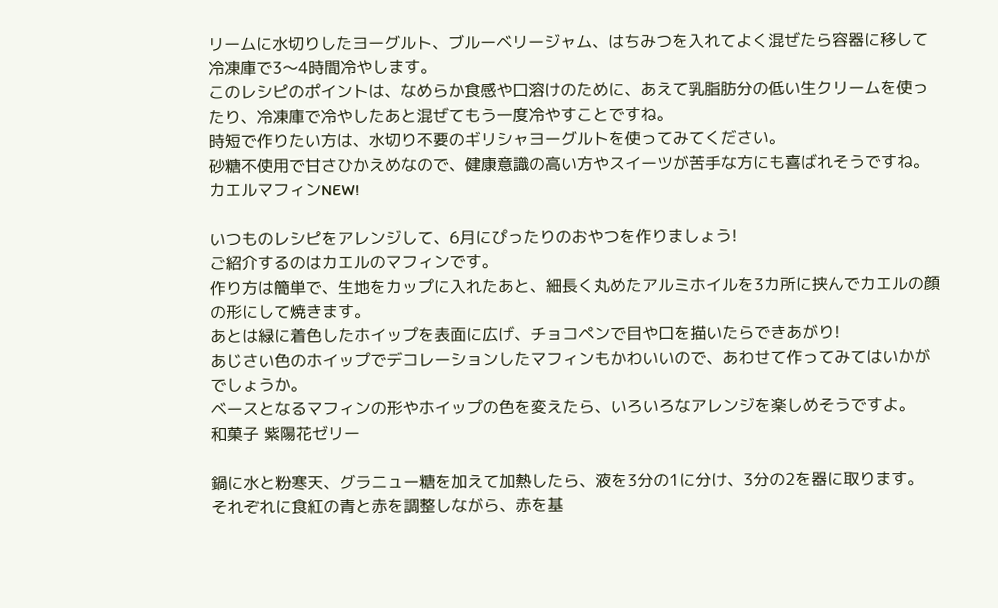リームに水切りしたヨーグルト、ブルーベリージャム、はちみつを入れてよく混ぜたら容器に移して冷凍庫で3〜4時間冷やします。
このレシピのポイントは、なめらか食感や口溶けのために、あえて乳脂肪分の低い生クリームを使ったり、冷凍庫で冷やしたあと混ぜてもう一度冷やすことですね。
時短で作りたい方は、水切り不要のギリシャヨーグルトを使ってみてください。
砂糖不使用で甘さひかえめなので、健康意識の高い方やスイーツが苦手な方にも喜ばれそうですね。
カエルマフィンNEW!

いつものレシピをアレンジして、6月にぴったりのおやつを作りましょう!
ご紹介するのはカエルのマフィンです。
作り方は簡単で、生地をカップに入れたあと、細長く丸めたアルミホイルを3カ所に挟んでカエルの顔の形にして焼きます。
あとは緑に着色したホイップを表面に広げ、チョコペンで目や口を描いたらできあがり!
あじさい色のホイップでデコレーションしたマフィンもかわいいので、あわせて作ってみてはいかがでしょうか。
ベースとなるマフィンの形やホイップの色を変えたら、いろいろなアレンジを楽しめそうですよ。
和菓子 紫陽花ゼリー

鍋に水と粉寒天、グラニュー糖を加えて加熱したら、液を3分の1に分け、3分の2を器に取ります。
それぞれに食紅の青と赤を調整しながら、赤を基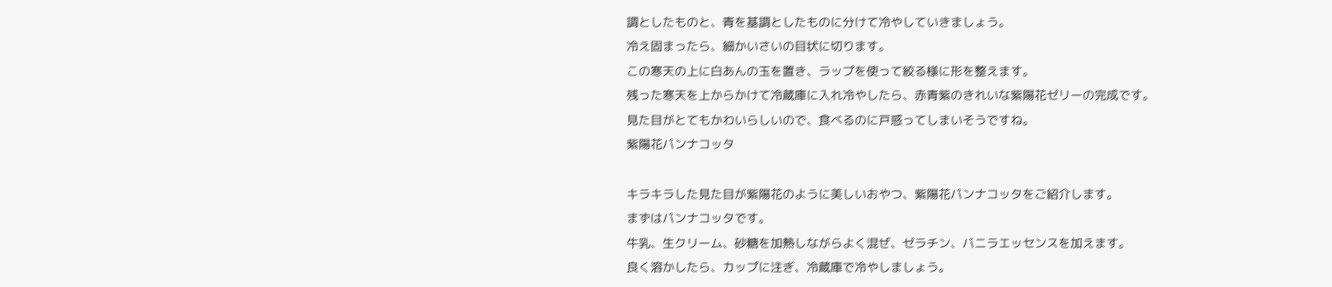調としたものと、青を基調としたものに分けて冷やしていきましょう。
冷え固まったら、細かいさいの目状に切ります。
この寒天の上に白あんの玉を置き、ラップを使って絞る様に形を整えます。
残った寒天を上からかけて冷蔵庫に入れ冷やしたら、赤青紫のきれいな紫陽花ゼリーの完成です。
見た目がとてもかわいらしいので、食べるのに戸惑ってしまいそうですね。
紫陽花パンナコッタ

キラキラした見た目が紫陽花のように美しいおやつ、紫陽花パンナコッタをご紹介します。
まずはパンナコッタです。
牛乳、生クリーム、砂糖を加熱しながらよく混ぜ、ゼラチン、バニラエッセンスを加えます。
良く溶かしたら、カップに注ぎ、冷蔵庫で冷やしましょう。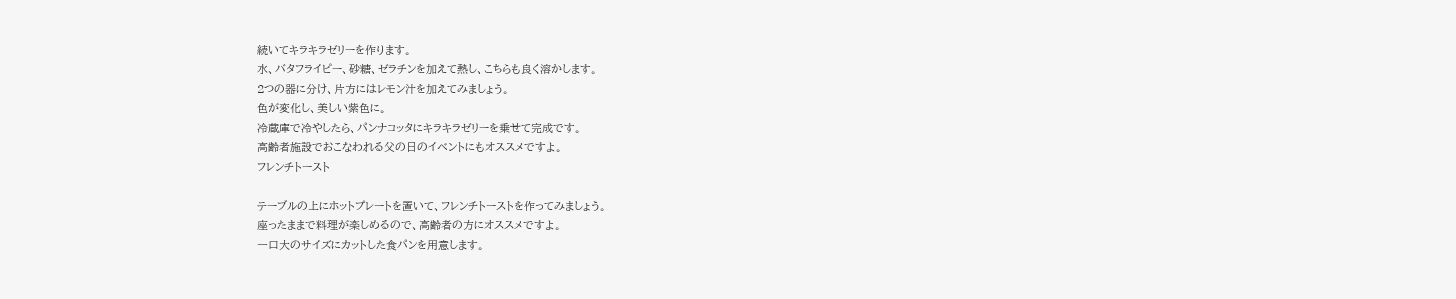続いてキラキラゼリーを作ります。
水、バタフライピー、砂糖、ゼラチンを加えて熱し、こちらも良く溶かします。
2つの器に分け、片方にはレモン汁を加えてみましょう。
色が変化し、美しい紫色に。
冷蔵庫で冷やしたら、パンナコッタにキラキラゼリーを乗せて完成です。
高齢者施設でおこなわれる父の日のイベントにもオススメですよ。
フレンチトースト

テーブルの上にホットプレートを置いて、フレンチトーストを作ってみましょう。
座ったままで料理が楽しめるので、高齢者の方にオススメですよ。
一口大のサイズにカットした食パンを用意します。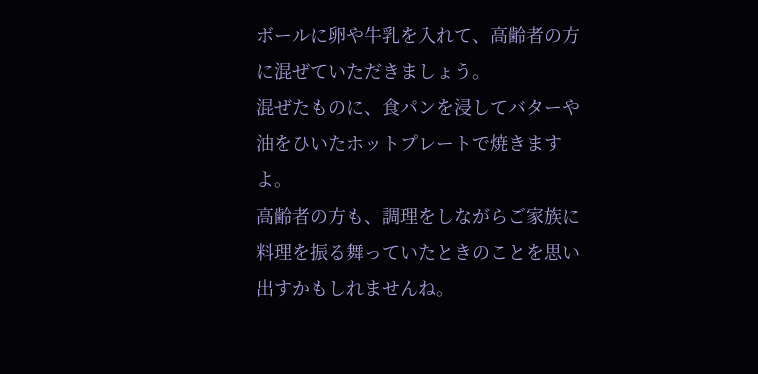ボールに卵や牛乳を入れて、高齢者の方に混ぜていただきましょう。
混ぜたものに、食パンを浸してバターや油をひいたホットプレートで焼きますよ。
高齢者の方も、調理をしながらご家族に料理を振る舞っていたときのことを思い出すかもしれませんね。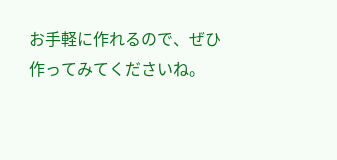お手軽に作れるので、ぜひ作ってみてくださいね。